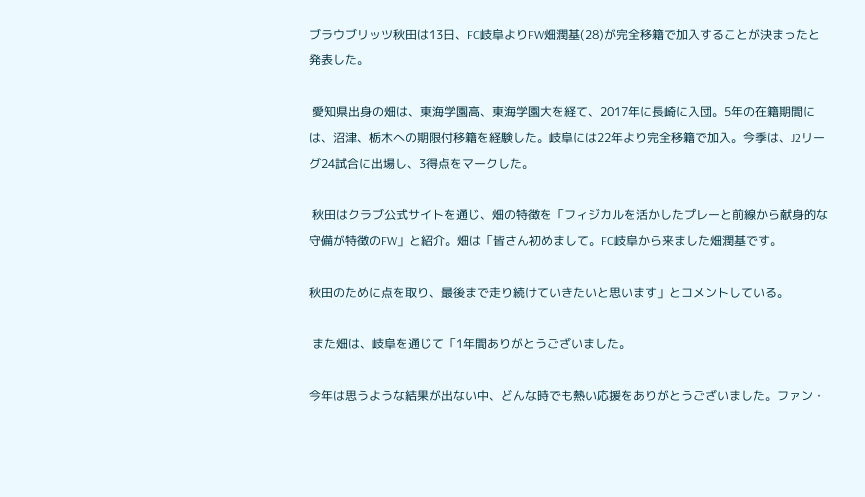ブラウブリッツ秋田は13日、FC岐阜よりFW畑潤基(28)が完全移籍で加入することが決まったと発表した。

 愛知県出身の畑は、東海学園高、東海学園大を経て、2017年に長崎に入団。5年の在籍期間には、沼津、栃木への期限付移籍を経験した。岐阜には22年より完全移籍で加入。今季は、J2リーグ24試合に出場し、3得点をマークした。

 秋田はクラブ公式サイトを通じ、畑の特徴を「フィジカルを活かしたプレーと前線から献身的な守備が特徴のFW」と紹介。畑は「皆さん初めまして。FC岐阜から来ました畑潤基です。

秋田のために点を取り、最後まで走り続けていきたいと思います」とコメントしている。

 また畑は、岐阜を通じて「1年間ありがとうございました。

今年は思うような結果が出ない中、どんな時でも熱い応援をありがとうございました。ファン・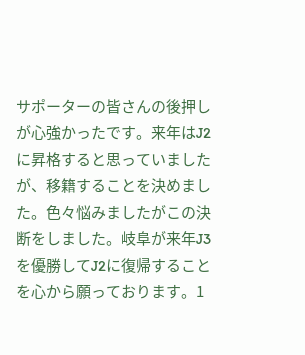サポーターの皆さんの後押しが心強かったです。来年はJ2に昇格すると思っていましたが、移籍することを決めました。色々悩みましたがこの決断をしました。岐阜が来年J3を優勝してJ2に復帰することを心から願っております。1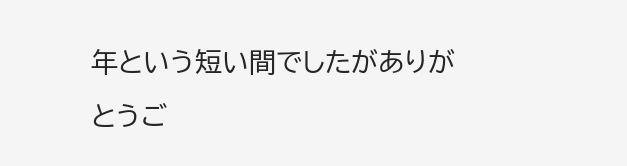年という短い間でしたがありがとうご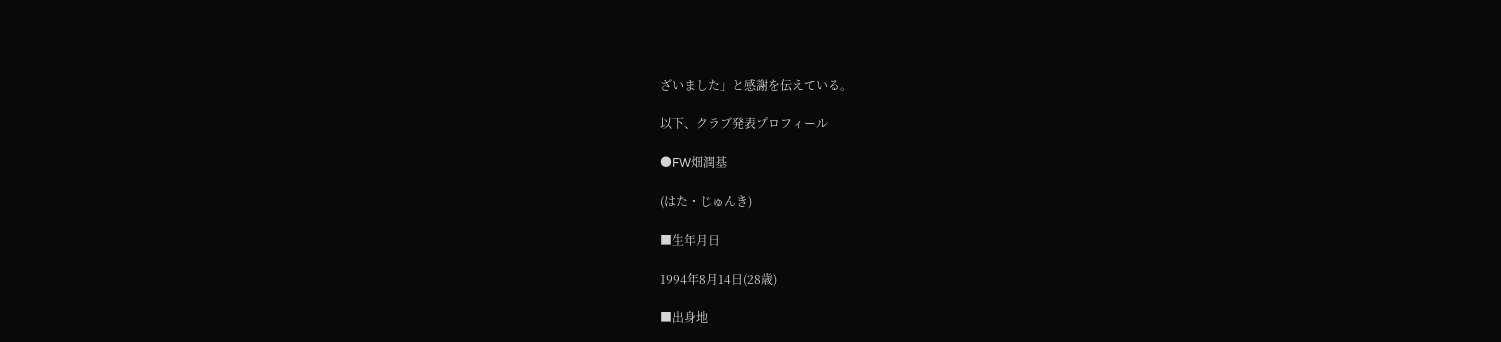ざいました」と感謝を伝えている。

以下、クラブ発表プロフィール

●FW畑潤基

(はた・じゅんき)

■生年月日

1994年8月14日(28歳)

■出身地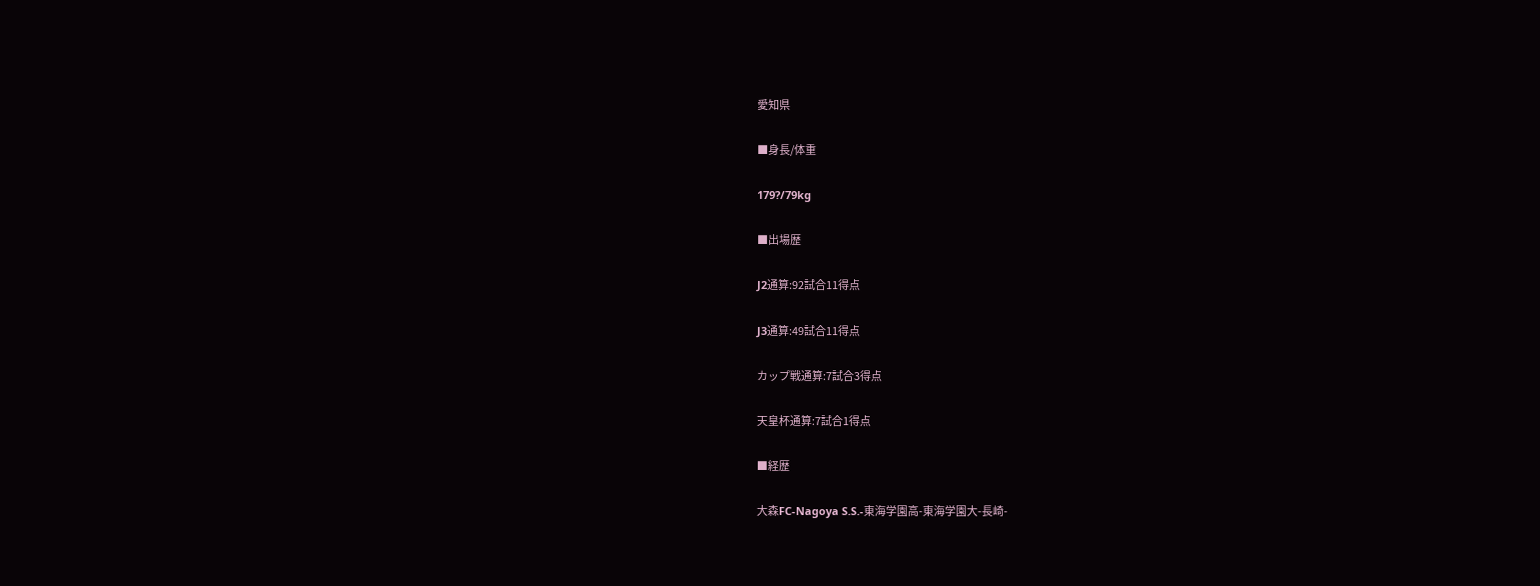愛知県

■身長/体重

179?/79kg

■出場歴

J2通算:92試合11得点

J3通算:49試合11得点

カップ戦通算:7試合3得点

天皇杯通算:7試合1得点

■経歴

大森FC-Nagoya S.S.-東海学園高-東海学園大-長崎-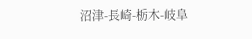沼津-長崎-栃木-岐阜